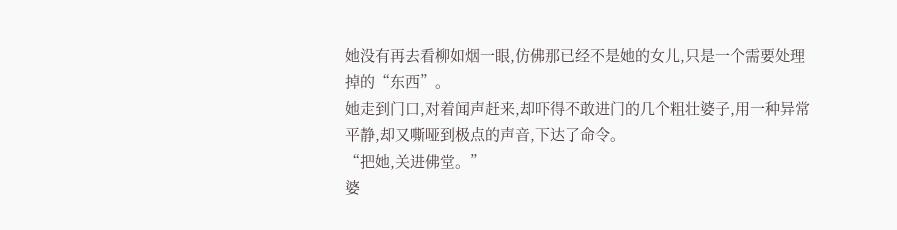她没有再去看柳如烟一眼,仿佛那已经不是她的女儿,只是一个需要处理掉的“东西”。
她走到门口,对着闻声赶来,却吓得不敢进门的几个粗壮婆子,用一种异常平静,却又嘶哑到极点的声音,下达了命令。
“把她,关进佛堂。”
婆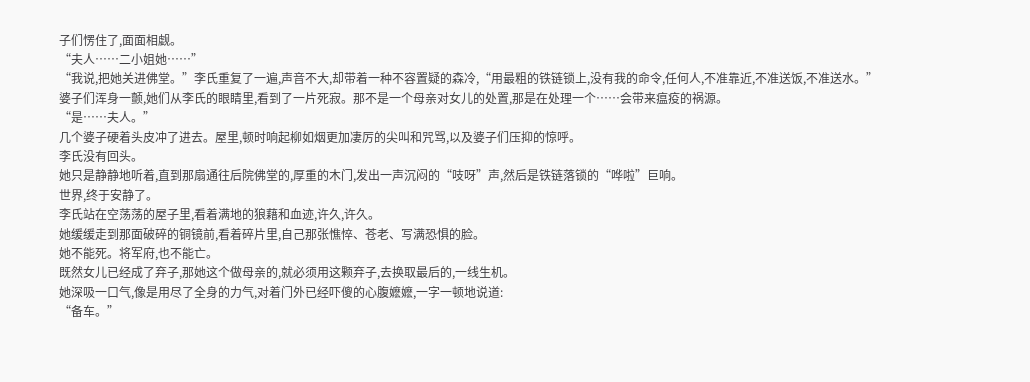子们愣住了,面面相觑。
“夫人……二小姐她……”
“我说,把她关进佛堂。”李氏重复了一遍,声音不大,却带着一种不容置疑的森冷,“用最粗的铁链锁上,没有我的命令,任何人,不准靠近,不准送饭,不准送水。”
婆子们浑身一颤,她们从李氏的眼睛里,看到了一片死寂。那不是一个母亲对女儿的处置,那是在处理一个……会带来瘟疫的祸源。
“是……夫人。”
几个婆子硬着头皮冲了进去。屋里,顿时响起柳如烟更加凄厉的尖叫和咒骂,以及婆子们压抑的惊呼。
李氏没有回头。
她只是静静地听着,直到那扇通往后院佛堂的,厚重的木门,发出一声沉闷的“吱呀”声,然后是铁链落锁的“哗啦”巨响。
世界,终于安静了。
李氏站在空荡荡的屋子里,看着满地的狼藉和血迹,许久,许久。
她缓缓走到那面破碎的铜镜前,看着碎片里,自己那张憔悴、苍老、写满恐惧的脸。
她不能死。将军府,也不能亡。
既然女儿已经成了弃子,那她这个做母亲的,就必须用这颗弃子,去换取最后的,一线生机。
她深吸一口气,像是用尽了全身的力气,对着门外已经吓傻的心腹嬷嬷,一字一顿地说道:
“备车。”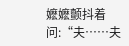嬷嬷颤抖着问:“夫……夫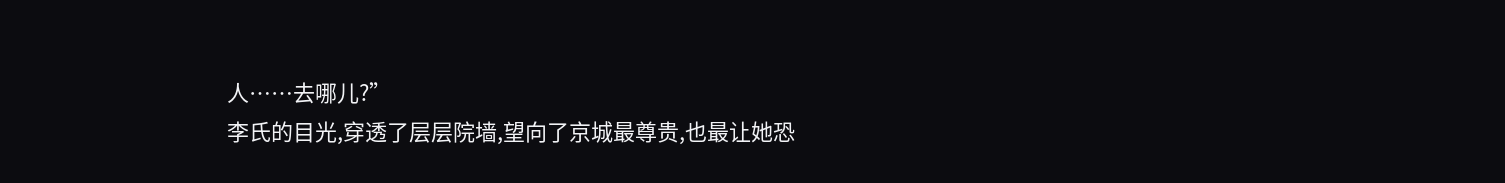人……去哪儿?”
李氏的目光,穿透了层层院墙,望向了京城最尊贵,也最让她恐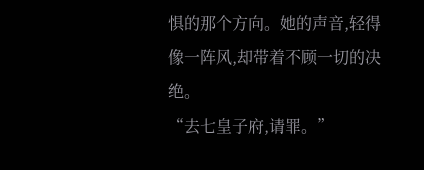惧的那个方向。她的声音,轻得像一阵风,却带着不顾一切的决绝。
“去七皇子府,请罪。”